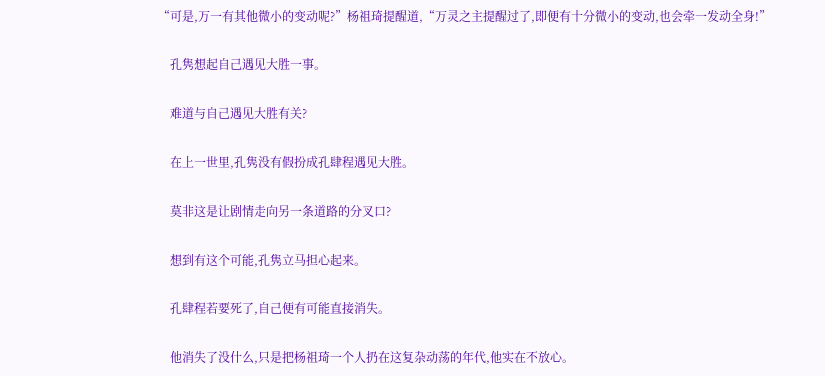“可是,万一有其他微小的变动呢?”杨祖琦提醒道,“万灵之主提醒过了,即便有十分微小的变动,也会牵一发动全身!”

    孔隽想起自己遇见大胜一事。

    难道与自己遇见大胜有关?

    在上一世里,孔隽没有假扮成孔肆程遇见大胜。

    莫非这是让剧情走向另一条道路的分叉口?

    想到有这个可能,孔隽立马担心起来。

    孔肆程若要死了,自己便有可能直接消失。

    他消失了没什么,只是把杨祖琦一个人扔在这复杂动荡的年代,他实在不放心。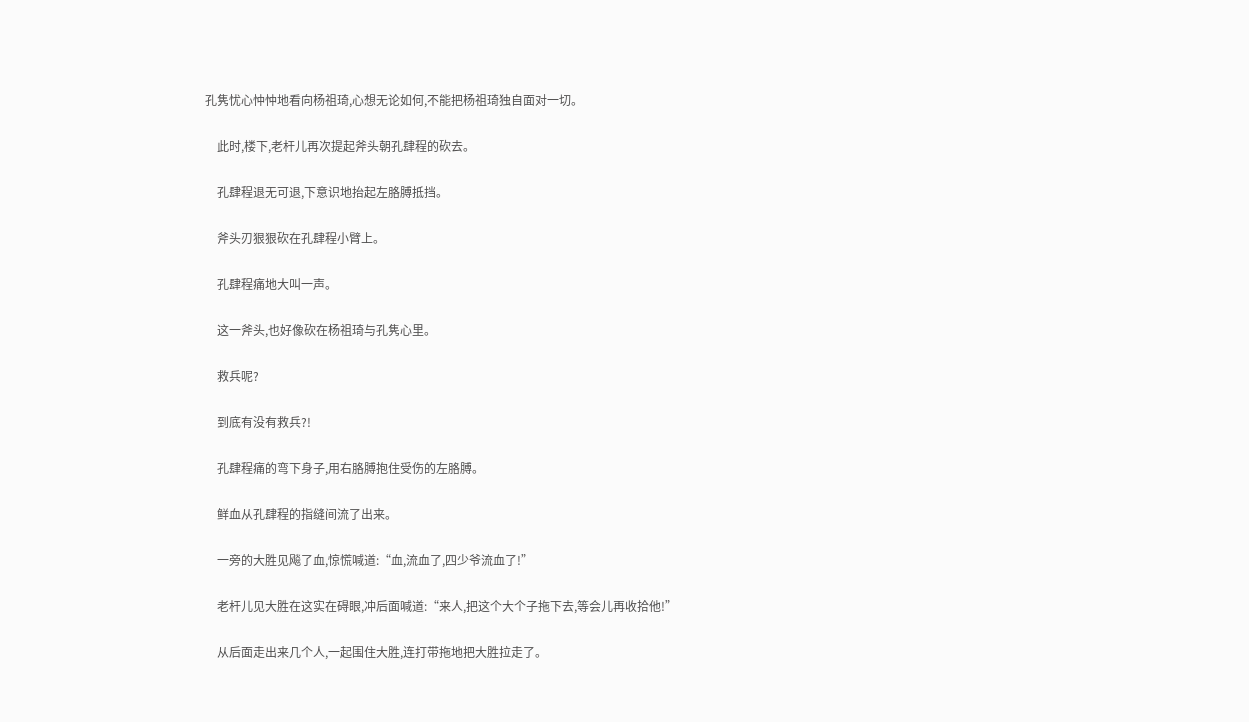孔隽忧心忡忡地看向杨祖琦,心想无论如何,不能把杨祖琦独自面对一切。

    此时,楼下,老杆儿再次提起斧头朝孔肆程的砍去。

    孔肆程退无可退,下意识地抬起左胳膊抵挡。

    斧头刃狠狠砍在孔肆程小臂上。

    孔肆程痛地大叫一声。

    这一斧头,也好像砍在杨祖琦与孔隽心里。

    救兵呢?

    到底有没有救兵?!

    孔肆程痛的弯下身子,用右胳膊抱住受伤的左胳膊。

    鲜血从孔肆程的指缝间流了出来。

    一旁的大胜见飚了血,惊慌喊道:“血,流血了,四少爷流血了!”

    老杆儿见大胜在这实在碍眼,冲后面喊道:“来人,把这个大个子拖下去,等会儿再收拾他!”

    从后面走出来几个人,一起围住大胜,连打带拖地把大胜拉走了。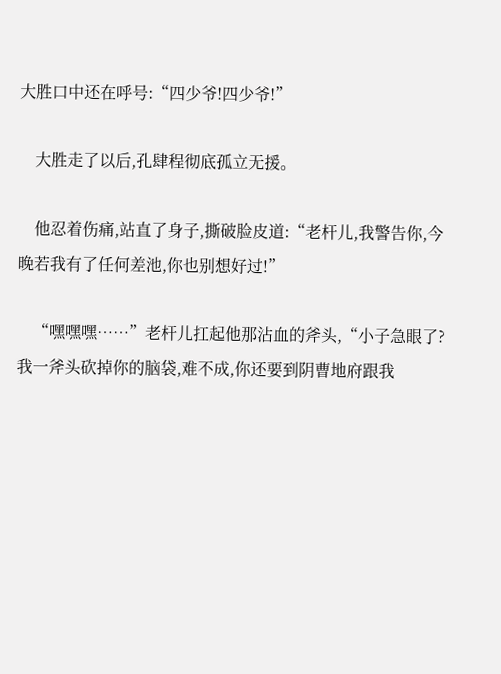大胜口中还在呼号:“四少爷!四少爷!”

    大胜走了以后,孔肆程彻底孤立无援。

    他忍着伤痛,站直了身子,撕破脸皮道:“老杆儿,我警告你,今晚若我有了任何差池,你也别想好过!”

    “嘿嘿嘿……”老杆儿扛起他那沾血的斧头,“小子急眼了?我一斧头砍掉你的脑袋,难不成,你还要到阴曹地府跟我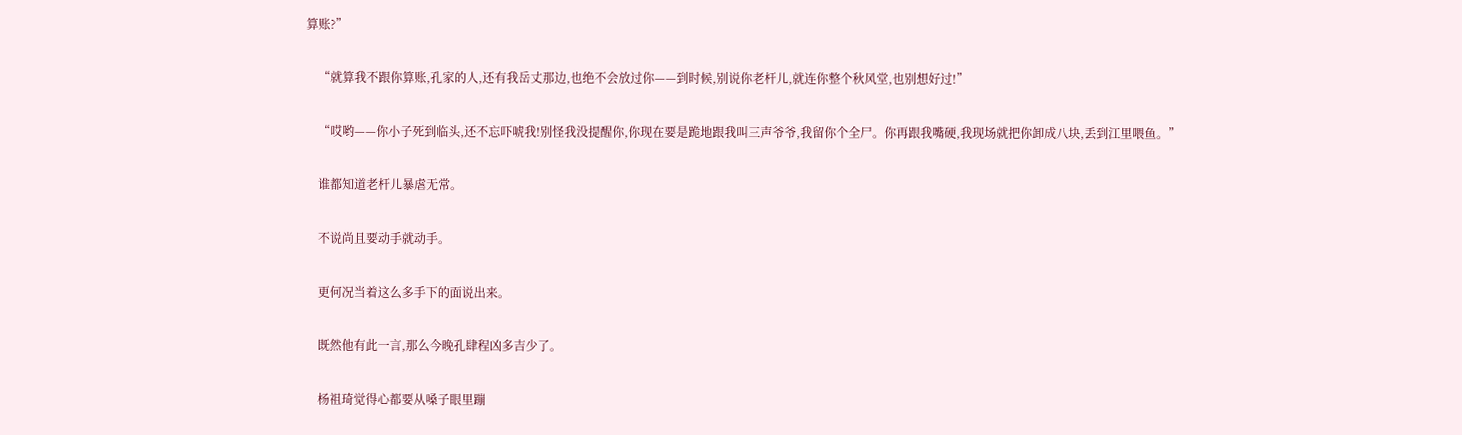算账?”

    “就算我不跟你算账,孔家的人,还有我岳丈那边,也绝不会放过你——到时候,别说你老杆儿,就连你整个秋风堂,也别想好过!”

    “哎哟——你小子死到临头,还不忘吓唬我!别怪我没提醒你,你现在要是跪地跟我叫三声爷爷,我留你个全尸。你再跟我嘴硬,我现场就把你卸成八块,丢到江里喂鱼。”

    谁都知道老杆儿暴虐无常。

    不说尚且要动手就动手。

    更何况当着这么多手下的面说出来。

    既然他有此一言,那么今晚孔肆程凶多吉少了。

    杨祖琦觉得心都要从嗓子眼里蹦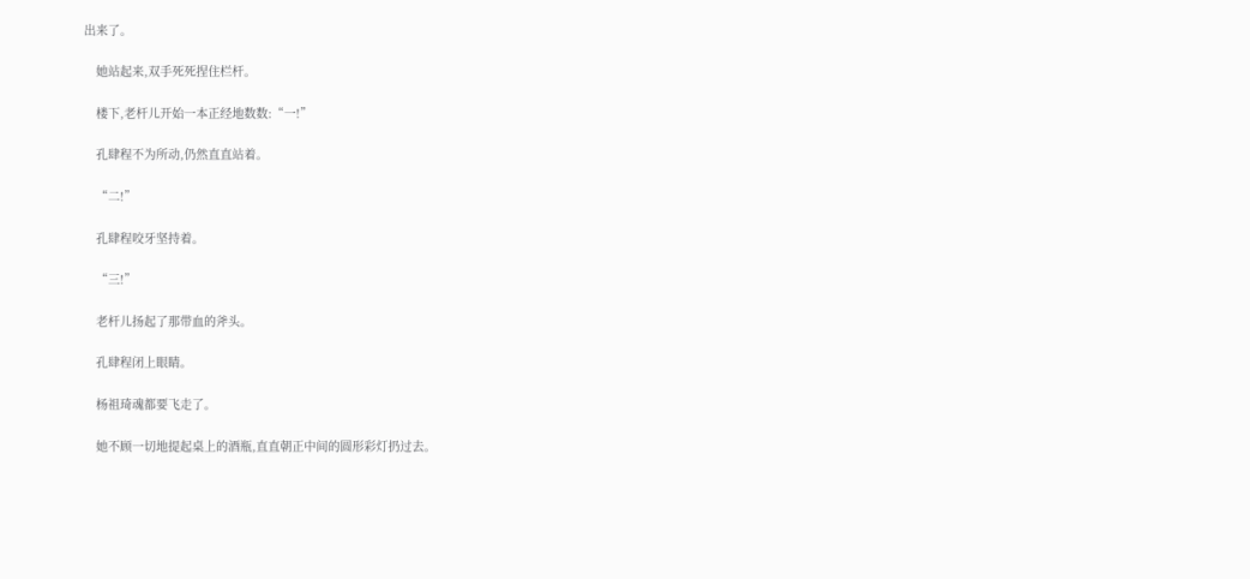出来了。

    她站起来,双手死死捏住栏杆。

    楼下,老杆儿开始一本正经地数数:“一!”

    孔肆程不为所动,仍然直直站着。

    “二!”

    孔肆程咬牙坚持着。

    “三!”

    老杆儿扬起了那带血的斧头。

    孔肆程闭上眼睛。

    杨祖琦魂都要飞走了。

    她不顾一切地提起桌上的酒瓶,直直朝正中间的圆形彩灯扔过去。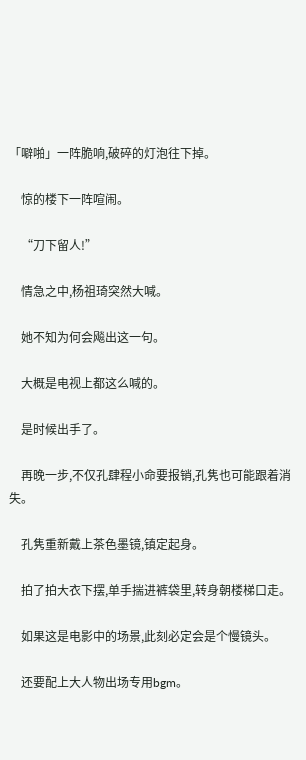「噼啪」一阵脆响,破碎的灯泡往下掉。

    惊的楼下一阵喧闹。

    “刀下留人!”

    情急之中,杨祖琦突然大喊。

    她不知为何会飚出这一句。

    大概是电视上都这么喊的。

    是时候出手了。

    再晚一步,不仅孔肆程小命要报销,孔隽也可能跟着消失。

    孔隽重新戴上茶色墨镜,镇定起身。

    拍了拍大衣下摆,单手揣进裤袋里,转身朝楼梯口走。

    如果这是电影中的场景,此刻必定会是个慢镜头。

    还要配上大人物出场专用bgm。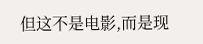但这不是电影,而是现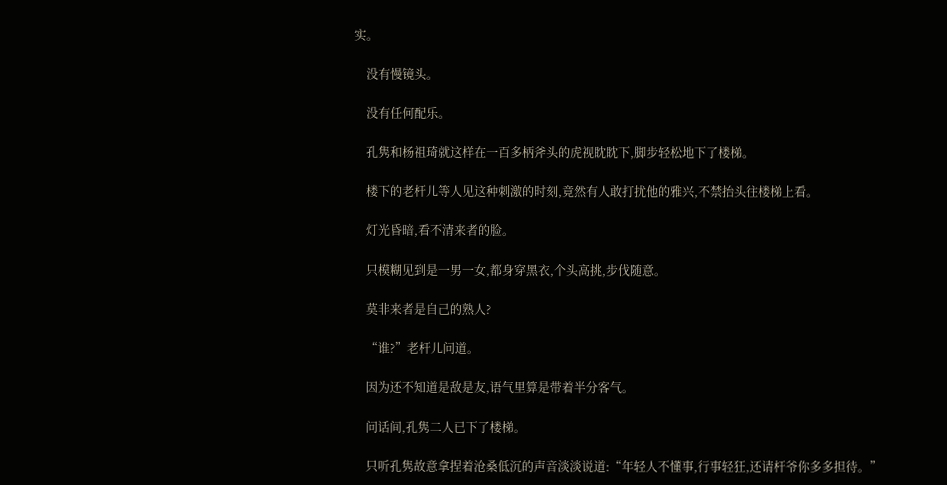实。

    没有慢镜头。

    没有任何配乐。

    孔隽和杨祖琦就这样在一百多柄斧头的虎视眈眈下,脚步轻松地下了楼梯。

    楼下的老杆儿等人见这种刺激的时刻,竟然有人敢打扰他的雅兴,不禁抬头往楼梯上看。

    灯光昏暗,看不清来者的脸。

    只模糊见到是一男一女,都身穿黑衣,个头高挑,步伐随意。

    莫非来者是自己的熟人?

    “谁?”老杆儿问道。

    因为还不知道是敌是友,语气里算是带着半分客气。

    问话间,孔隽二人已下了楼梯。

    只听孔隽故意拿捏着沧桑低沉的声音淡淡说道:“年轻人不懂事,行事轻狂,还请杆爷你多多担待。”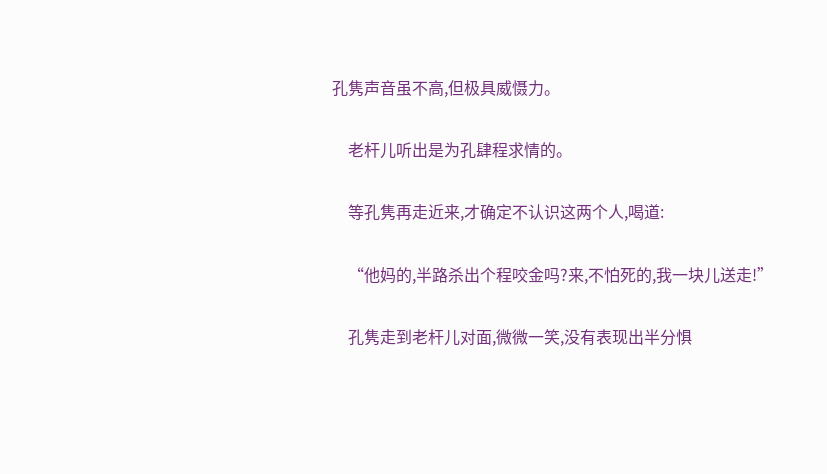孔隽声音虽不高,但极具威慑力。

    老杆儿听出是为孔肆程求情的。

    等孔隽再走近来,才确定不认识这两个人,喝道:

    “他妈的,半路杀出个程咬金吗?来,不怕死的,我一块儿送走!”

    孔隽走到老杆儿对面,微微一笑,没有表现出半分惧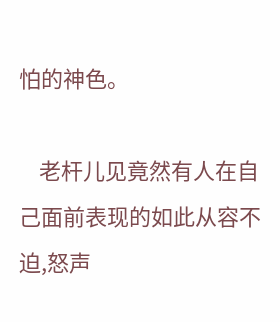怕的神色。

    老杆儿见竟然有人在自己面前表现的如此从容不迫,怒声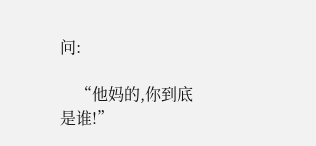问:

    “他妈的,你到底是谁!”